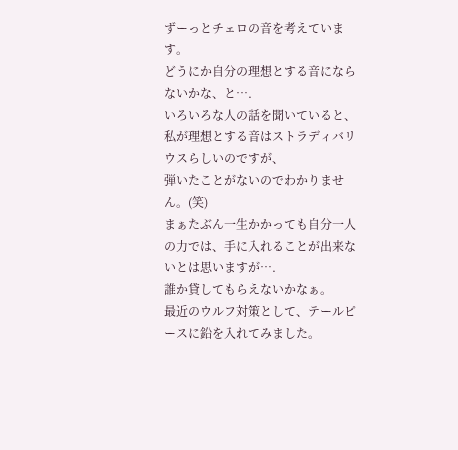ずーっとチェロの音を考えています。
どうにか自分の理想とする音にならないかな、と….
いろいろな人の話を聞いていると、私が理想とする音はストラディバリウスらしいのですが、
弾いたことがないのでわかりません。(笑)
まぁたぶん一生かかっても自分一人の力では、手に入れることが出来ないとは思いますが….
誰か貸してもらえないかなぁ。
最近のウルフ対策として、テールピースに鉛を入れてみました。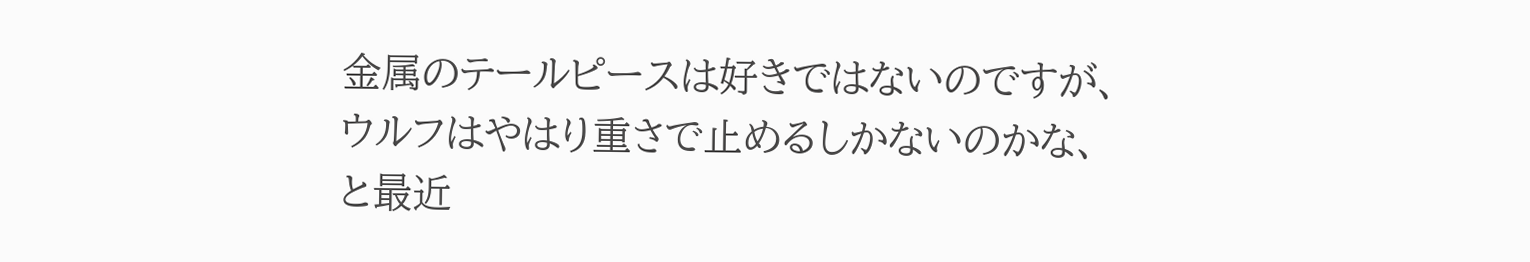金属のテールピースは好きではないのですが、ウルフはやはり重さで止めるしかないのかな、
と最近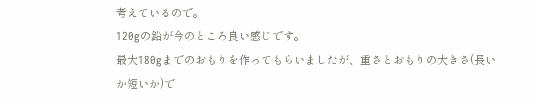考えているので。
120gの鉛が今のところ良い感じです。
最大180gまでのおもりを作ってもらいましたが、重さとおもりの大きさ(長いか短いか)で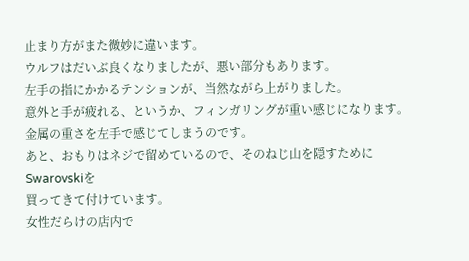止まり方がまた微妙に違います。
ウルフはだいぶ良くなりましたが、悪い部分もあります。
左手の指にかかるテンションが、当然ながら上がりました。
意外と手が疲れる、というか、フィンガリングが重い感じになります。
金属の重さを左手で感じてしまうのです。
あと、おもりはネジで留めているので、そのねじ山を隠すためにSwarovskiを
買ってきて付けています。
女性だらけの店内で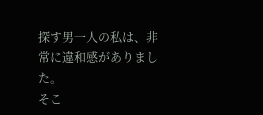探す男一人の私は、非常に違和感がありました。
そこ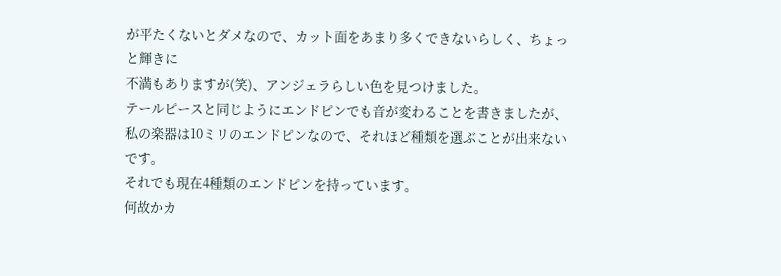が平たくないとダメなので、カット面をあまり多くできないらしく、ちょっと輝きに
不満もありますが(笑)、アンジェラらしい色を見つけました。
テールピースと同じようにエンドピンでも音が変わることを書きましたが、
私の楽器は10ミリのエンドピンなので、それほど種類を選ぶことが出来ないです。
それでも現在4種類のエンドピンを持っています。
何故かカ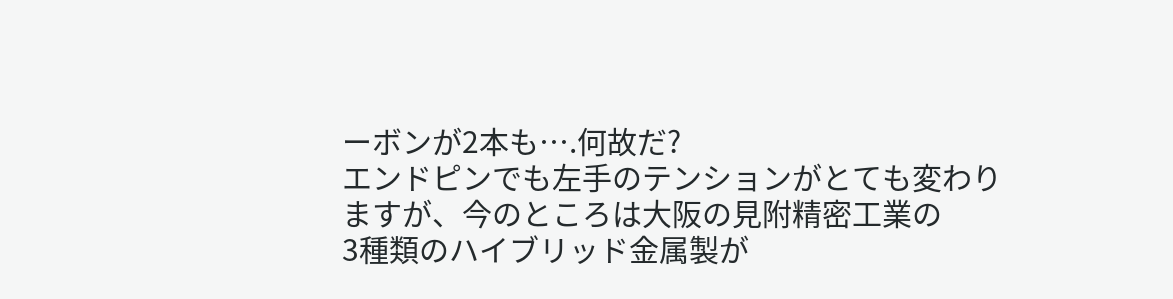ーボンが2本も….何故だ?
エンドピンでも左手のテンションがとても変わりますが、今のところは大阪の見附精密工業の
3種類のハイブリッド金属製が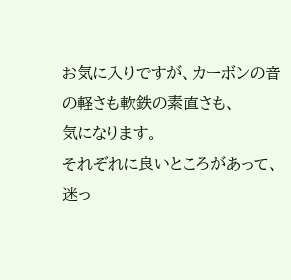お気に入りですが、カーボンの音の軽さも軟鉄の素直さも、
気になります。
それぞれに良いところがあって、迷っ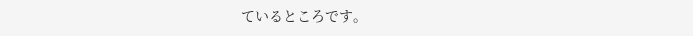ているところです。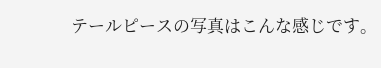テールピースの写真はこんな感じです。